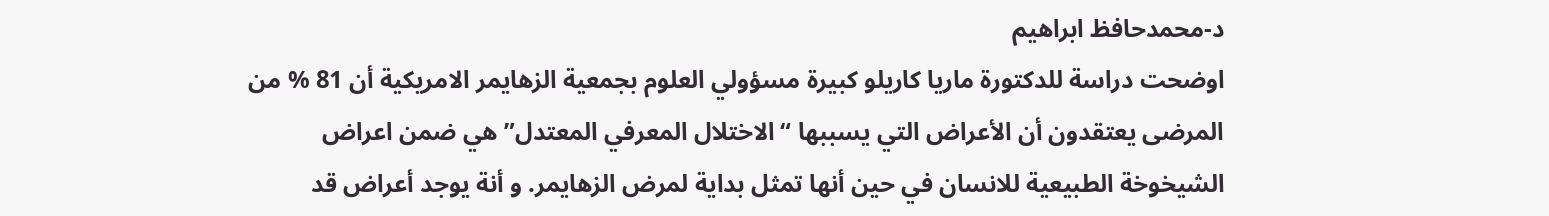د-محمدحافظ ابراهيم
اوضحت دراسة للدكتورة ماريا كاريلو كبيرة مسؤولي العلوم بجمعية الزهايمر الامريكية أن 81 % من المرضى يعتقدون أن الأعراض التي يسببها “الاختلال المعرفي المعتدل” هي ضمن اعراض الشيخوخة الطبيعية للانسان في حين أنها تمثل بداية لمرض الزهايمر. و أنة يوجد أعراض قد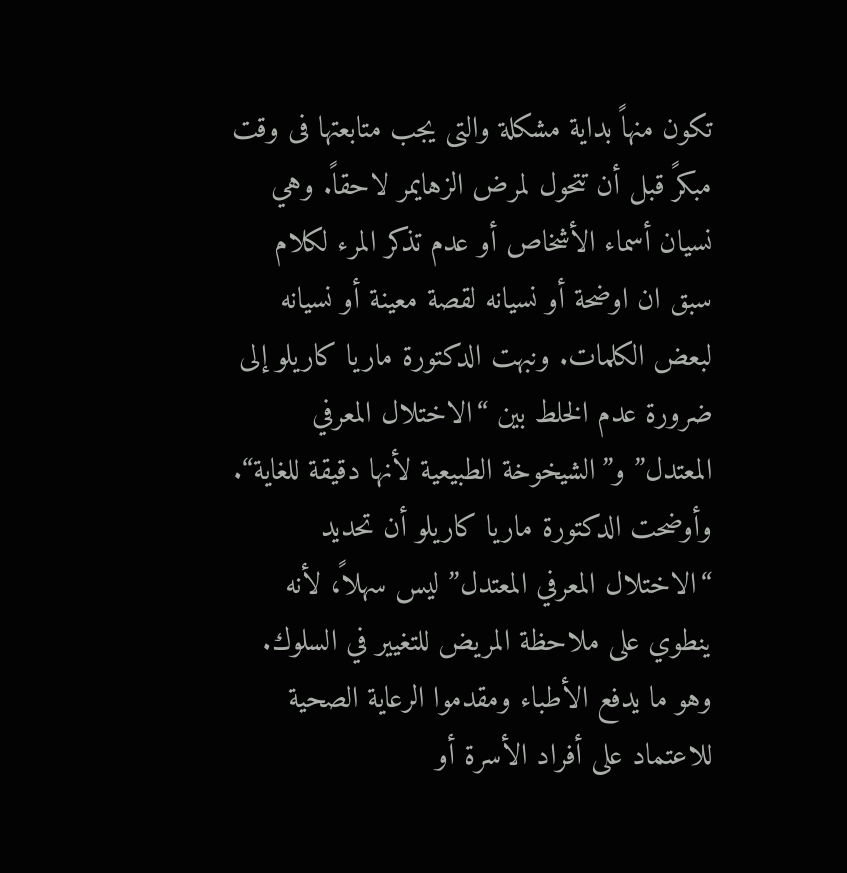تكون منهاً بداية مشكلة والتى يجب متابعتها فى وقت مبكرً قبل أن تتحول لمرض الزهايمر لاحقاً. وهي نسيان أسماء الأشخاص أو عدم تذكر المرء لكلام سبق ان اوضحة أو نسيانه لقصة معينة أو نسيانه لبعض الكلمات. ونبهت الدكتورة ماريا كاريلو إلى ضرورة عدم الخلط بين “الاختلال المعرفي المعتدل” و”الشيخوخة الطبيعية لأنها دقيقة للغاية“.
وأوضحت الدكتورة ماريا كاريلو أن تحديد “الاختلال المعرفي المعتدل” ليس سهلاً، لأنه ينطوي على ملاحظة المريض للتغيير في السلوك. وهو ما يدفع الأطباء ومقدموا الرعاية الصحية للاعتماد على أفراد الأسرة أو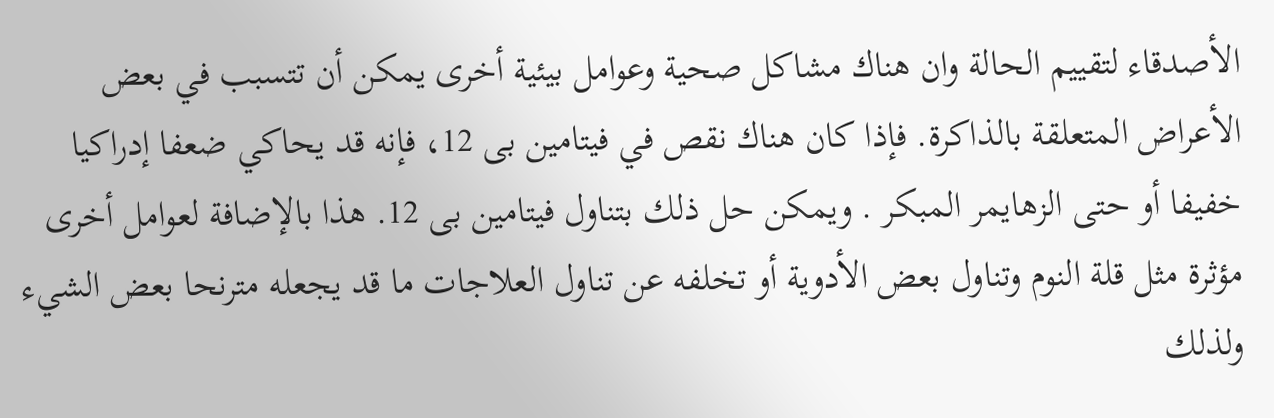الأصدقاء لتقييم الحالة وان هناك مشاكل صحية وعوامل بيئية أخرى يمكن أن تتسبب في بعض الأعراض المتعلقة بالذاكرة. فإذا كان هناك نقص في فيتامين بى 12، فإنه قد يحاكي ضعفا إدراكيا خفيفا أو حتى الزهايمر المبكر . ويمكن حل ذلك بتناول فيتامين بى 12. هذا بالإضافة لعوامل أخرى مؤثرة مثل قلة النوم وتناول بعض الأدوية أو تخلفه عن تناول العلاجات ما قد يجعله مترنحا بعض الشيء ولذلك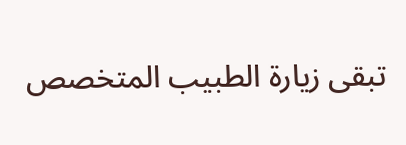تبقى زيارة الطبيب المتخصص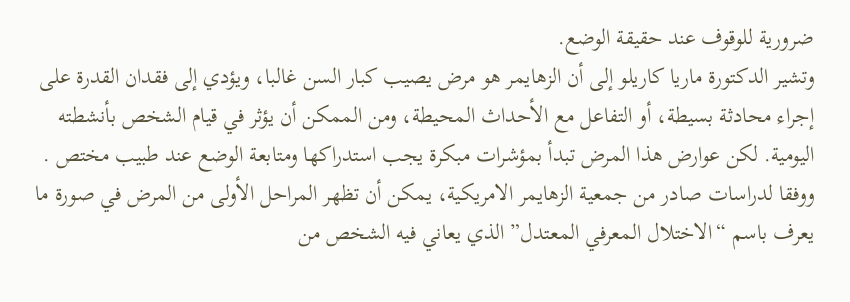ضرورية للوقوف عند حقيقة الوضع.
وتشير الدكتورة ماريا كاريلو إلى أن الزهايمر هو مرض يصيب كبار السن غالبا، ويؤدي إلى فقدان القدرة على إجراء محادثة بسيطة، أو التفاعل مع الأحداث المحيطة، ومن الممكن أن يؤثر في قيام الشخص بأنشطته اليومية. لكن عوارض هذا المرض تبدأ بمؤشرات مبكرة يجب استدراكها ومتابعة الوضع عند طبيب مختص . ووفقا لدراسات صادر من جمعية الزهايمر الامريكية، يمكن أن تظهر المراحل الأولى من المرض في صورة ما يعرف باسم “الاختلال المعرفي المعتدل” الذي يعاني فيه الشخص من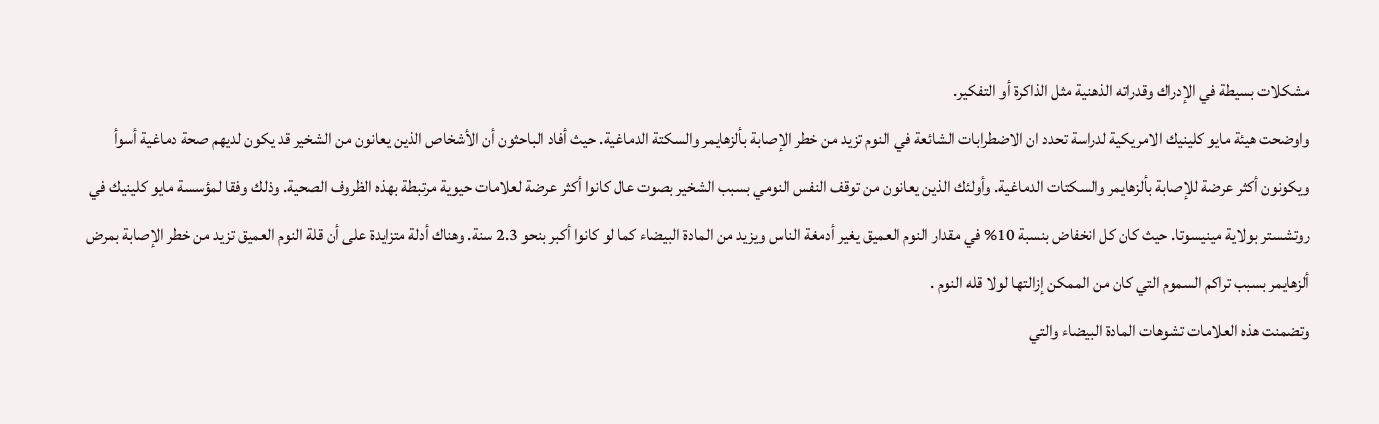مشكلات بسيطة في الإدراك وقدراته الذهنية مثل الذاكرة أو التفكير.
واوضحت هيئة مايو كلينيك الامريكية لدراسة تحدد ان الاضطرابات الشائعة في النوم تزيد من خطر الإصابة بألزهايمر والسكتة الدماغية. حيث أفاد الباحثون أن الأشخاص الذين يعانون من الشخير قد يكون لديهم صحة دماغية أسوأ ويكونون أكثر عرضة للإصابة بألزهايمر والسكتات الدماغية. وأولئك الذين يعانون من توقف النفس النومي بسبب الشخير بصوت عال كانوا أكثر عرضة لعلامات حيوية مرتبطة بهذه الظروف الصحية. وذلك وفقا لمؤسسة مايو كلينيك في روتشستر بولاية مينيسوتا. حيث كان كل انخفاض بنسبة 10% في مقدار النوم العميق يغير أدمغة الناس ويزيد من المادة البيضاء كما لو كانوا أكبر بنحو 2.3 سنة. وهناك أدلة متزايدة على أن قلة النوم العميق تزيد من خطر الإصابة بمرض ألزهايمر بسبب تراكم السموم التي كان من الممكن إزالتها لولا قله النوم .
وتضمنت هذه العلامات تشوهات المادة البيضاء والتي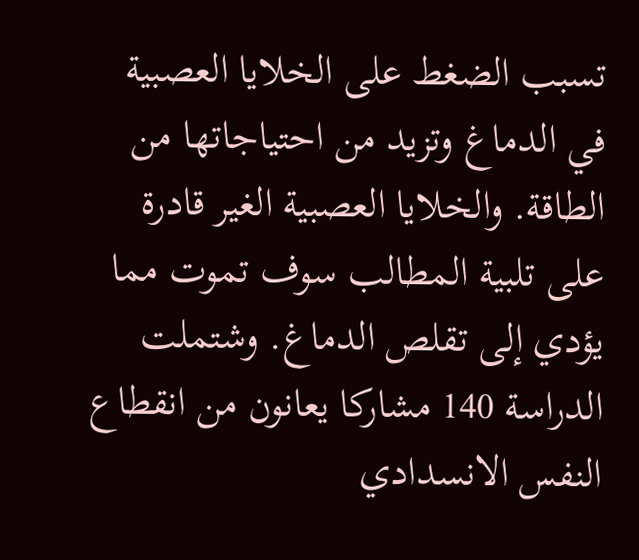تسبب الضغط على الخلايا العصبية في الدماغ وتزيد من احتياجاتها من الطاقة. والخلايا العصبية الغير قادرة على تلبية المطالب سوف تموت مما يؤدي إلى تقلص الدماغ. وشتملت الدراسة 140 مشاركا يعانون من انقطاع النفس الانسدادي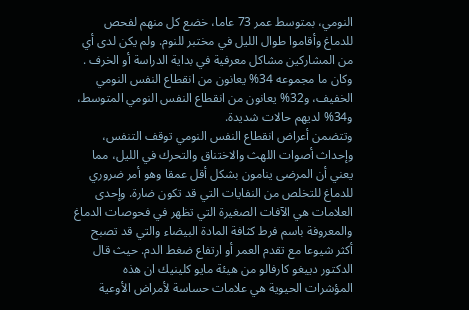النومي، بمتوسط عمر 73 عاما، خضع كل منهم لفحص للدماغ وأقاموا طوال الليل في مختبر للنوم. ولم يكن لدى أي من المشاركين مشاكل معرفية في بداية الدراسة أو الخرف . وكان ما مجموعه 34% يعانون من انقطاع النفس النومي الخفيف، و32% يعانون من انقطاع النفس النومي المتوسط، و34% لديهم حالات شديدة.
وتتضمن أعراض انقطاع النفس النومي توقف التنفس، وإحداث أصوات اللهث والاختناق والتحرك في الليل، مما يعني أن المرضى ينامون بشكل أقل عمقا وهو أمر ضروري للدماغ للتخلص من النفايات التي قد تكون ضارة. وإحدى العلامات هي الآفات الصغيرة التي تظهر في فحوصات الدماغ والمعروفة باسم فرط كثافة المادة البيضاء والتي قد تصبح أكثر شيوعا مع تقدم العمر أو ارتفاع ضغط الدم. حيث قال الدكتور دييغو كارفالو من هيئة مايو كلينيك ان هذه المؤشرات الحيوية هي علامات حساسة لأمراض الأوعية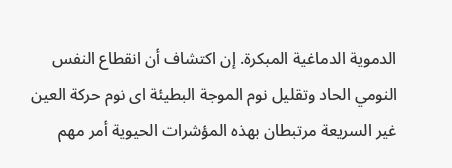الدموية الدماغية المبكرة. إن اكتشاف أن انقطاع النفس النومي الحاد وتقليل نوم الموجة البطيئة اى نوم حركة العين غير السريعة مرتبطان بهذه المؤشرات الحيوية أمر مهم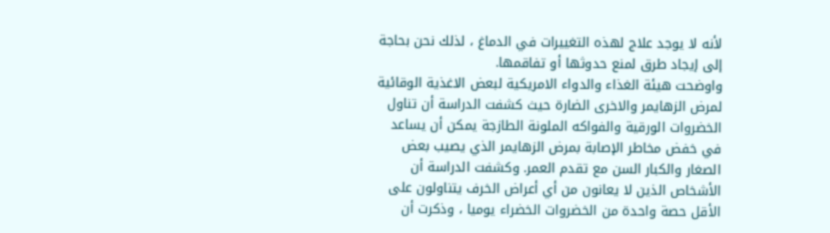لأنه لا يوجد علاج لهذه التغييرات في الدماغ ، لذلك نحن بحاجة إلى إيجاد طرق لمنع حدوثها أو تفاقمها.
واوضحت هيئة الغذاء والدواء الامريكية لبعض الاغذية الوقائية لمرض الزهايمر والاخرى الضارة حيث كشفت الدراسة أن تناول الخضروات الورقية والفواكه الملونة الطازجة يمكن أن يساعد في خفض مخاطر الإصابة بمرض الزهايمر الذي يصيب بعض الصغار والكبار السن مع تقدم العمر. وكشفت الدراسة أن الأشخاص الذين لا يعانون من أي أعراض الخرف يتناولون على الأقل حصة واحدة من الخضروات الخضراء يوميا ، وذكرت أن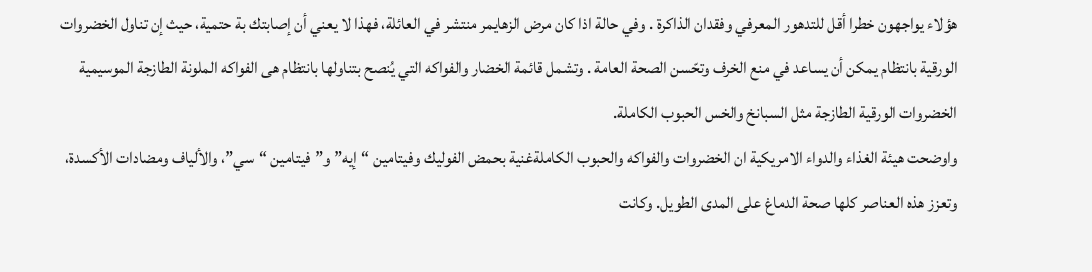هؤلاء يواجهون خطرا أقل للتدهور المعرفي وفقدان الذاكرة . وفي حالة اذا كان مرض الزهايمر منتشر في العائلة، فهذا لا يعني أن إصابتك بة حتمية، حيث إن تناول الخضروات الورقية بانتظام يمكن أن يساعد في منع الخرف وتحّسن الصحة العامة . وتشمل قائمة الخضار والفواكه التي يُنصح بتناولها بانتظام هى الفواكه الملونة الطازجة الموسيمية الخضروات الورقية الطازجة مثل السبانخ والخس الحبوب الكاملة.
واوضحت هيئة الغذاء والدواء الامريكية ان الخضروات والفواكه والحبوب الكاملةغنية بحمض الفوليك وفيتامين “إيه” و”فيتامين “سي”، والألياف ومضادات الأكسدة، وتعزز هذه العناصر كلها صحة الدماغ على المدى الطويل. وكانت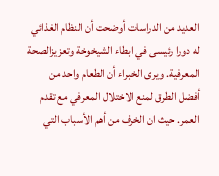العديد من الدراسات أوضحت أن النظام الغذائي له دورا رئيسى في ابطاء الشيخوخة وتعزيزالصحة المعرفية. ويرى الخبراء أن الطعام واحد من أفضل الطرق لمنع الاختلال المعرفي مع تقدم العمر. حيث ان الخرف من أهم الأسباب التي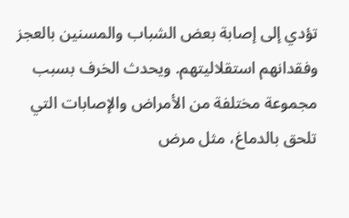تؤدي إلى إصابة بعض الشباب والمسنين بالعجز وفقدانهم استقلاليتهم. ويحدث الخرف بسبب مجموعة مختلفة من الأمراض والإصابات التي تلحق بالدماغ، مثل مرض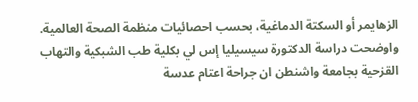الزهايمر أو السكتة الدماغية، بحسب احصائيات منظمة الصحة العالمية.
واوضحت دراسة الدكتورة سيسيليا إس لي بكلية طب الشبكية والتهاب القزحية بجامعة واشنطن ان جراحة اعتام عدسة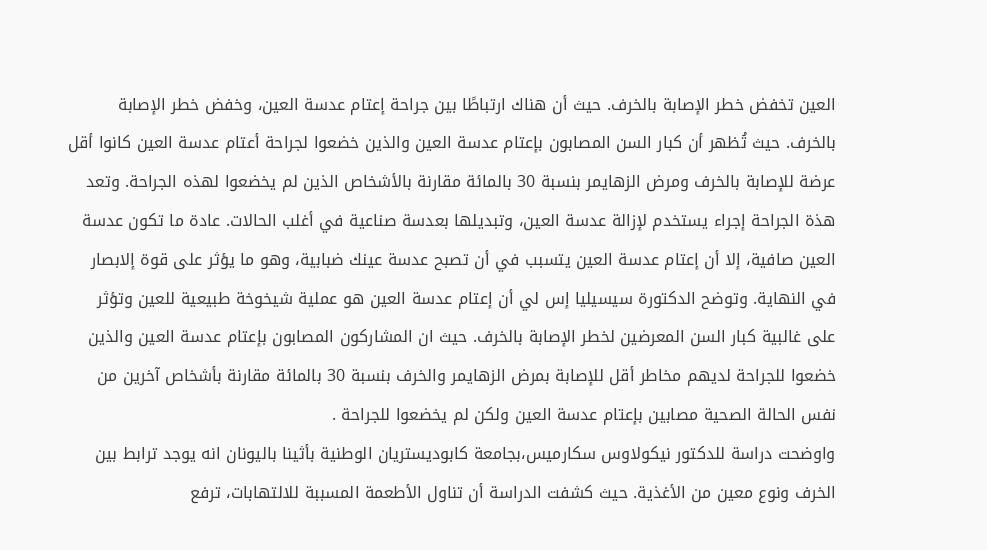العين تخفض خطر الإصابة بالخرف. حيث أن هناك ارتباطًا بين جراحة إعتام عدسة العين، وخفض خطر الإصابة بالخرف. حيث تُظهر أن كبار السن المصابون بإعتام عدسة العين والذين خضعوا لجراحة أعتام عدسة العين كانوا أقل عرضة للإصابة بالخرف ومرض الزهايمر بنسبة 30 بالمائة مقارنة بالأشخاص الذين لم يخضعوا لهذه الجراحة. وتعد هذة الجراحة إجراء يستخدم لإزالة عدسة العين، وتبديلها بعدسة صناعية في أغلب الحالات. عادة ما تكون عدسة العين صافية، إلا أن إعتام عدسة العين يتسبب في أن تصبح عدسة عينك ضبابية، وهو ما يؤثر على قوة إلابصار في النهاية. وتوضح الدكتورة سيسيليا إس لي أن إعتام عدسة العين هو عملية شيخوخة طبيعية للعين وتؤثر على غالبية كبار السن المعرضين لخطر الإصابة بالخرف. حيث ان المشاركون المصابون بإعتام عدسة العين والذين خضعوا للجراحة لديهم مخاطر أقل للإصابة بمرض الزهايمر والخرف بنسبة 30 بالمائة مقارنة بأشخاص آخرين من نفس الحالة الصحية مصابين بإعتام عدسة العين ولكن لم يخضعوا للجراحة .
واوضحت دراسة للدكتور نيكولاوس سكارميس،بجامعة كابوديستريان الوطنية بأثينا باليونان انه يوجد ترابط بين الخرف ونوع معين من الأغذية. حيث كشفت الدراسة أن تناول الأطعمة المسببة للالتهابات، ترفع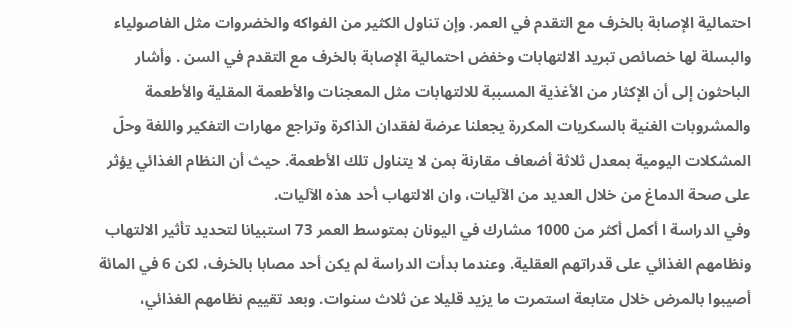احتمالية الإصابة بالخرف مع التقدم في العمر. وإن تناول الكثير من الفواكه والخضروات مثل الفاصولياء والبسلة لها خصائص تبريد الالتهابات وخفض احتمالية الإصابة بالخرف مع التقدم في السن . وأشار الباحثون إلى أن الإكثار من الأغذية المسببة للالتهابات مثل المعجنات والأطعمة المقلية والأطعمة والمشروبات الغنية بالسكريات المكررة يجعلنا عرضة لفقدان الذاكرة وتراجع مهارات التفكير واللغة وحلّ المشكلات اليومية بمعدل ثلاثة أضعاف مقارنة بمن لا يتناول تلك الأطعمة. حيث أن النظام الغذائي يؤثر على صحة الدماغ من خلال العديد من الآليات، وان الالتهاب أحد هذه الآليات.
وفي الدراسة ا أكمل أكثر من 1000 مشارك في اليونان بمتوسط العمر 73 استبيانا لتحديد تأثير الالتهاب ونظامهم الغذائي على قدراتهم العقلية. وعندما بدأت الدراسة لم يكن أحد مصابا بالخرف، لكن 6 في المائة أصيبوا بالمرض خلال متابعة استمرت ما يزيد قليلا عن ثلاث سنوات. وبعد تقييم نظامهم الغذائي،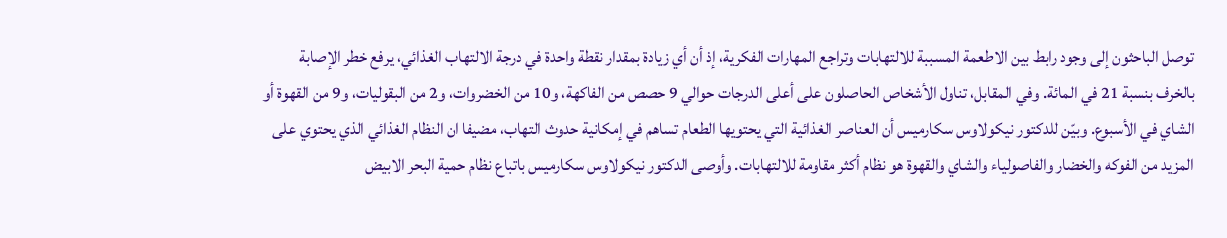توصل الباحثون إلى وجود رابط بين الاطعمة المسببة للالتهابات وتراجع المهارات الفكرية، إذ أن أي زيادة بمقدار نقطة واحدة في درجة الالتهاب الغذائي، يرفع خطر الإصابة بالخرف بنسبة 21 في المائة. وفي المقابل، تناول الأشخاص الحاصلون على أعلى الدرجات حوالي 9 حصص من الفاكهة، و10 من الخضروات، و2 من البقوليات، و9 من القهوة أو الشاي في الأسبوع. وبيّن للدكتور نيكولاوس سكارميس أن العناصر الغذائية التي يحتويها الطعام تساهم في إمكانية حدوث التهاب، مضيفا ان النظام الغذائي الذي يحتوي على المزيد من الفوكه والخضار والفاصولياء والشاي والقهوة هو نظام أكثر مقاومة للالتهابات. وأوصى الدكتور نيكولاوس سكارميس باتباع نظام حمية البحر الابيض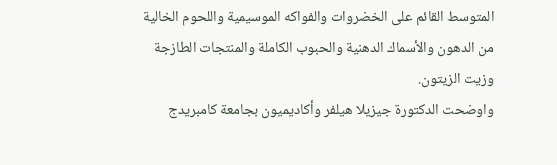المتوسط القائم على الخضروات والفواكه الموسيمية واللحوم الخالية من الدهون والأسماك الدهنية والحبوب الكاملة والمنتجات الطازجة وزيت الزيتون.
واوضحت الدكتورة جيزيلا هيلفر وأكاديميون بجامعة كامبريدج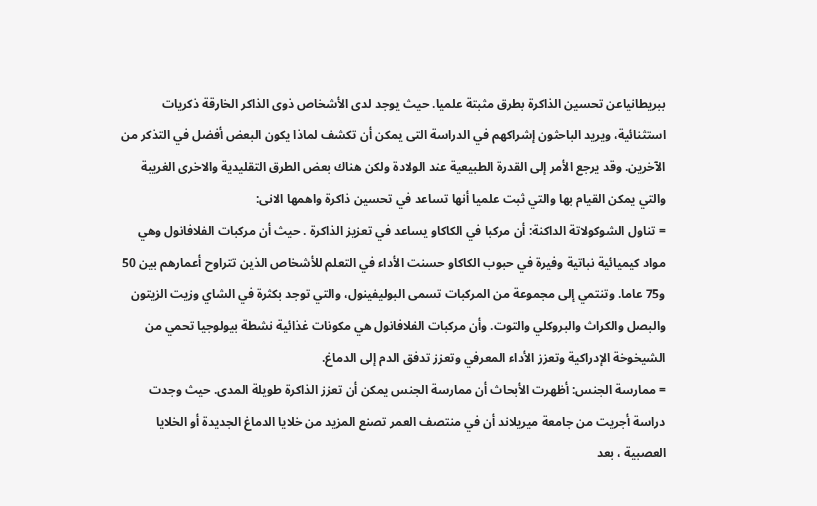ببريطانياعن تحسين الذاكرة بطرق مثبتة علميا. حيث يوجد لدى الأشخاص ذوى الذاكر الخارقة ذكريات استثنائية، ويريد الباحثون إشراكهم في الدراسة التى يمكن أن تكشف لماذا يكون البعض أفضل في التذكر من الآخرين. وقد يرجع الأمر إلى القدرة الطبيعية عند الولادة ولكن هناك بعض الطرق التقليدية والاخرى الغريبة والتي يمكن القيام بها والتي ثبت علميا أنها تساعد في تحسين ذاكرة واهمها الانى:
= تناول الشوكولاتة الداكنة: أن مركبا في الكاكاو يساعد في تعزيز الذاكرة . حيث أن مركبات الفلافانول وهي مواد كيميائية نباتية وفيرة في حبوب الكاكاو حسنت الأداء في التعلم للأشخاص الذين تتراوح أعمارهم بين 50 و75 عاما. وتنتمي إلى مجموعة من المركبات تسمى البوليفينول، والتي توجد بكثرة في الشاي وزيت الزيتون والبصل والكراث والبروكلي والتوت. وأن مركبات الفلافانول هي مكونات غذائية نشطة بيولوجيا تحمي من الشيخوخة الإدراكية وتعزز الأداء المعرفي وتعزز تدفق الدم إلى الدماغ.
= ممارسة الجنس: أظهرت الأبحاث أن ممارسة الجنس يمكن أن تعزز الذاكرة طويلة المدى. حيث وجدت دراسة أجريت من جامعة ميريلاند أن في منتصف العمر تصنع المزيد من خلايا الدماغ الجديدة أو الخلايا العصبية ، بعد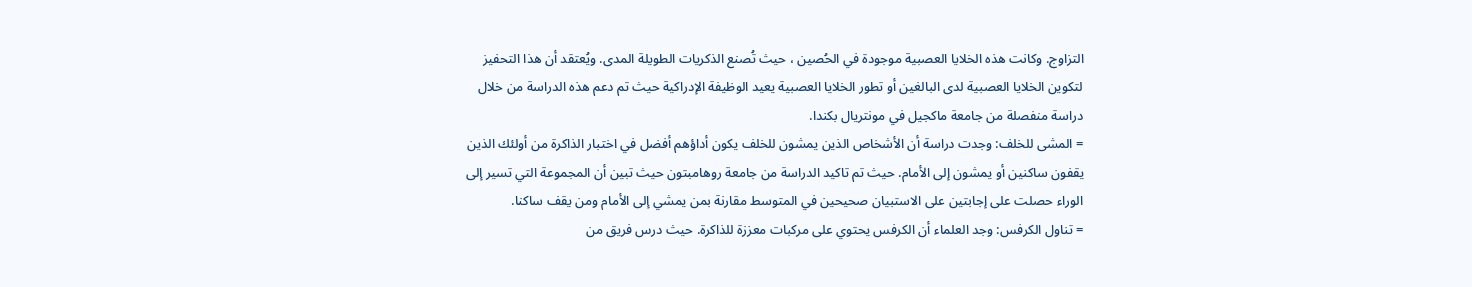التزاوج. وكانت هذه الخلايا العصبية موجودة في الحُصين ، حيث تُصنع الذكريات الطويلة المدى. ويُعتقد أن هذا التحفيز لتكوين الخلايا العصبية لدى البالغين أو تطور الخلايا العصبية يعيد الوظيفة الإدراكية حيث تم دعم هذه الدراسة من خلال دراسة منفصلة من جامعة ماكجيل في مونتريال بكندا.
= المشى للخلف: وجدت دراسة أن الأشخاص الذين يمشون للخلف يكون أداؤهم أفضل في اختبار الذاكرة من أولئك الذين يقفون ساكنين أو يمشون إلى الأمام. حيث تم تاكيد الدراسة من جامعة روهامبتون حيث تبين أن المجموعة التي تسير إلى الوراء حصلت على إجابتين على الاستبيان صحيحين في المتوسط مقارنة بمن يمشي إلى الأمام ومن يقف ساكنا.
= تناول الكرفس: وجد العلماء أن الكرفس يحتوي على مركبات معززة للذاكرة. حيث درس فريق من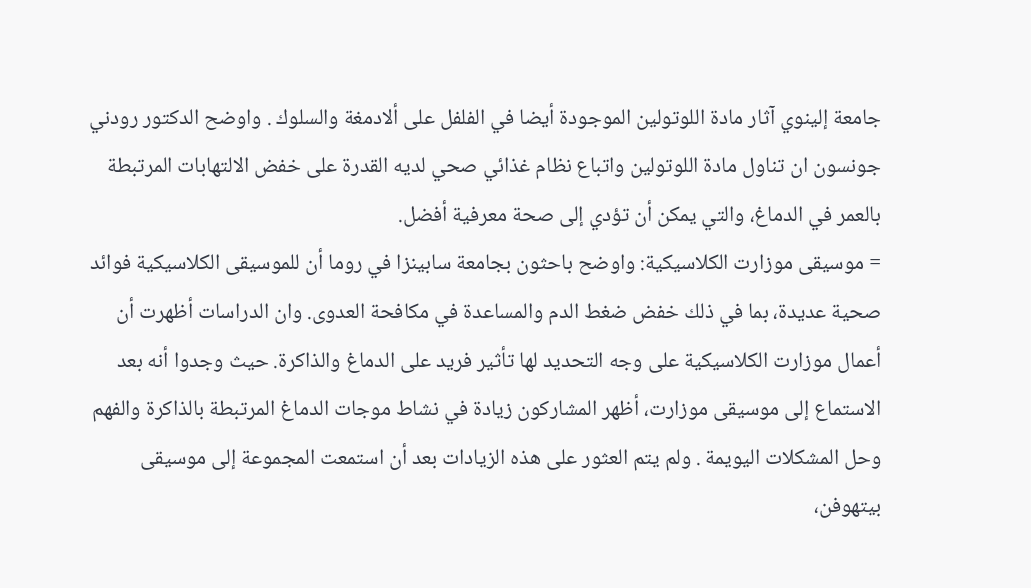جامعة إلينوي آثار مادة اللوتولين الموجودة أيضا في الفلفل على ألادمغة والسلوك . واوضح الدكتور رودني جونسون ان تناول مادة اللوتولين واتباع نظام غذائي صحي لديه القدرة على خفض الالتهابات المرتبطة بالعمر في الدماغ، والتي يمكن أن تؤدي إلى صحة معرفية أفضل.
= موسيقى موزارت الكلاسيكية: واوضح باحثون بجامعة سابينزا في روما أن للموسيقى الكلاسيكية فوائد صحية عديدة، بما في ذلك خفض ضغط الدم والمساعدة في مكافحة العدوى. وان الدراسات أظهرت أن أعمال موزارت الكلاسيكية على وجه التحديد لها تأثير فريد على الدماغ والذاكرة. حيث وجدوا أنه بعد الاستماع إلى موسيقى موزارت، أظهر المشاركون زيادة في نشاط موجات الدماغ المرتبطة بالذاكرة والفهم وحل المشكلات اليويمة . ولم يتم العثور على هذه الزيادات بعد أن استمعت المجموعة إلى موسيقى بيتهوفن،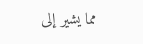مما يشير إلى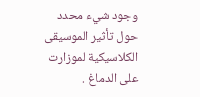وجود شيء محدد حول تأثير الموسيقى الكلاسيكية لموزارت على الدماغ .